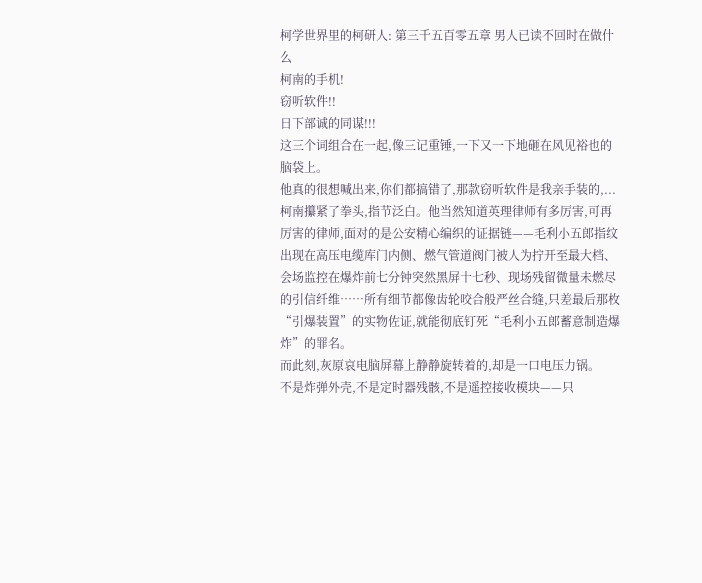柯学世界里的柯研人: 第三千五百零五章 男人已读不回时在做什么
柯南的手机!
窃听软件!!
日下部诚的同谋!!!
这三个词组合在一起,像三记重锤,一下又一下地砸在风见裕也的脑袋上。
他真的很想喊出来,你们都搞错了,那款窃听软件是我亲手装的,...
柯南攥紧了拳头,指节泛白。他当然知道英理律师有多厉害,可再厉害的律师,面对的是公安精心编织的证据链——毛利小五郎指纹出现在高压电缆库门内侧、燃气管道阀门被人为拧开至最大档、会场监控在爆炸前七分钟突然黑屏十七秒、现场残留微量未燃尽的引信纤维……所有细节都像齿轮咬合般严丝合缝,只差最后那枚“引爆装置”的实物佐证,就能彻底钉死“毛利小五郎蓄意制造爆炸”的罪名。
而此刻,灰原哀电脑屏幕上静静旋转着的,却是一口电压力锅。
不是炸弹外壳,不是定时器残骸,不是遥控接收模块——只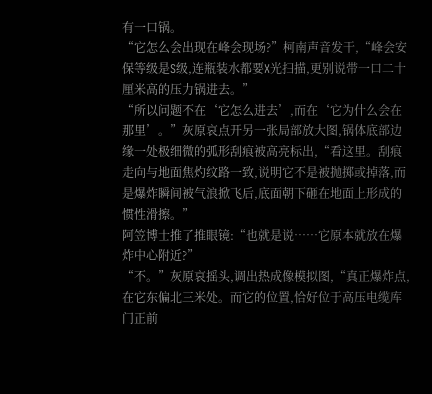有一口锅。
“它怎么会出现在峰会现场?”柯南声音发干,“峰会安保等级是S级,连瓶装水都要X光扫描,更别说带一口二十厘米高的压力锅进去。”
“所以问题不在‘它怎么进去’,而在‘它为什么会在那里’。”灰原哀点开另一张局部放大图,锅体底部边缘一处极细微的弧形刮痕被高亮标出,“看这里。刮痕走向与地面焦灼纹路一致,说明它不是被抛掷或掉落,而是爆炸瞬间被气浪掀飞后,底面朝下砸在地面上形成的惯性滑擦。”
阿笠博士推了推眼镜:“也就是说……它原本就放在爆炸中心附近?”
“不。”灰原哀摇头,调出热成像模拟图,“真正爆炸点,在它东偏北三米处。而它的位置,恰好位于高压电缆库门正前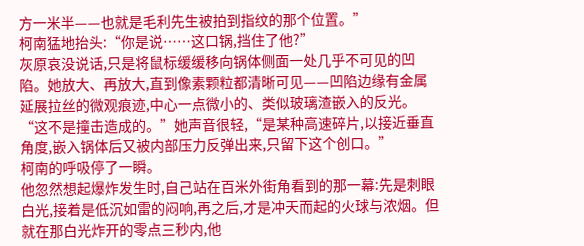方一米半——也就是毛利先生被拍到指纹的那个位置。”
柯南猛地抬头:“你是说……这口锅,挡住了他?”
灰原哀没说话,只是将鼠标缓缓移向锅体侧面一处几乎不可见的凹陷。她放大、再放大,直到像素颗粒都清晰可见——凹陷边缘有金属延展拉丝的微观痕迹,中心一点微小的、类似玻璃渣嵌入的反光。
“这不是撞击造成的。”她声音很轻,“是某种高速碎片,以接近垂直角度,嵌入锅体后又被内部压力反弹出来,只留下这个创口。”
柯南的呼吸停了一瞬。
他忽然想起爆炸发生时,自己站在百米外街角看到的那一幕:先是刺眼白光,接着是低沉如雷的闷响,再之后,才是冲天而起的火球与浓烟。但就在那白光炸开的零点三秒内,他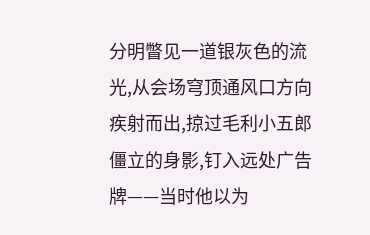分明瞥见一道银灰色的流光,从会场穹顶通风口方向疾射而出,掠过毛利小五郎僵立的身影,钉入远处广告牌——当时他以为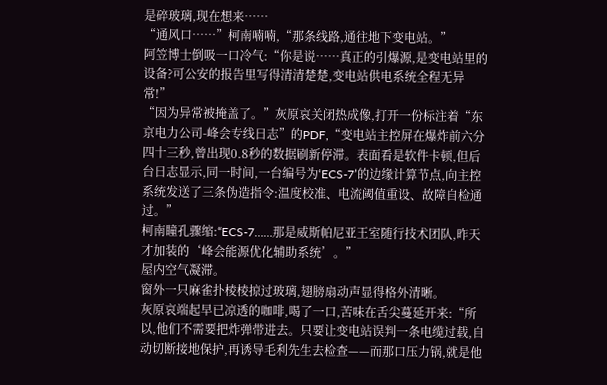是碎玻璃,现在想来……
“通风口……”柯南喃喃,“那条线路,通往地下变电站。”
阿笠博士倒吸一口冷气:“你是说……真正的引爆源,是变电站里的设备?可公安的报告里写得清清楚楚,变电站供电系统全程无异常!”
“因为异常被掩盖了。”灰原哀关闭热成像,打开一份标注着“东京电力公司-峰会专线日志”的PDF,“变电站主控屏在爆炸前六分四十三秒,曾出现0.8秒的数据刷新停滞。表面看是软件卡顿,但后台日志显示,同一时间,一台编号为‘ECS-7’的边缘计算节点,向主控系统发送了三条伪造指令:温度校准、电流阈值重设、故障自检通过。”
柯南瞳孔骤缩:“ECS-7……那是威斯帕尼亚王室随行技术团队,昨天才加装的‘峰会能源优化辅助系统’。”
屋内空气凝滞。
窗外一只麻雀扑棱棱掠过玻璃,翅膀扇动声显得格外清晰。
灰原哀端起早已凉透的咖啡,喝了一口,苦味在舌尖蔓延开来:“所以,他们不需要把炸弹带进去。只要让变电站误判一条电缆过载,自动切断接地保护,再诱导毛利先生去检查——而那口压力锅,就是他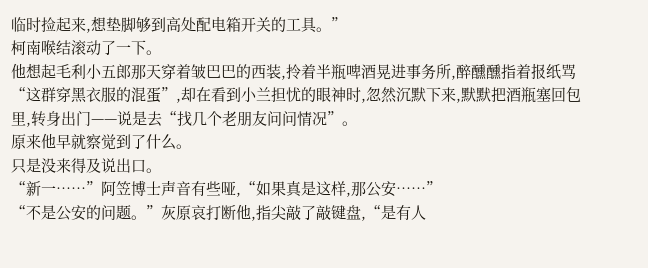临时捡起来,想垫脚够到高处配电箱开关的工具。”
柯南喉结滚动了一下。
他想起毛利小五郎那天穿着皱巴巴的西装,拎着半瓶啤酒晃进事务所,醉醺醺指着报纸骂“这群穿黑衣服的混蛋”,却在看到小兰担忧的眼神时,忽然沉默下来,默默把酒瓶塞回包里,转身出门——说是去“找几个老朋友问问情况”。
原来他早就察觉到了什么。
只是没来得及说出口。
“新一……”阿笠博士声音有些哑,“如果真是这样,那公安……”
“不是公安的问题。”灰原哀打断他,指尖敲了敲键盘,“是有人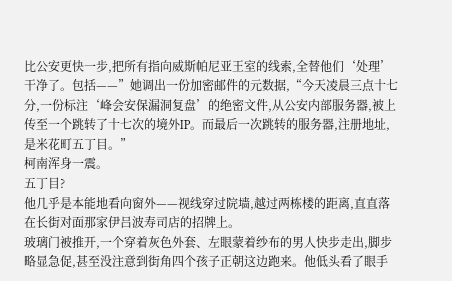比公安更快一步,把所有指向威斯帕尼亚王室的线索,全替他们‘处理’干净了。包括——”她调出一份加密邮件的元数据,“今天凌晨三点十七分,一份标注‘峰会安保漏洞复盘’的绝密文件,从公安内部服务器,被上传至一个跳转了十七次的境外IP。而最后一次跳转的服务器,注册地址,是米花町五丁目。”
柯南浑身一震。
五丁目?
他几乎是本能地看向窗外——视线穿过院墙,越过两栋楼的距离,直直落在长街对面那家伊吕波寿司店的招牌上。
玻璃门被推开,一个穿着灰色外套、左眼蒙着纱布的男人快步走出,脚步略显急促,甚至没注意到街角四个孩子正朝这边跑来。他低头看了眼手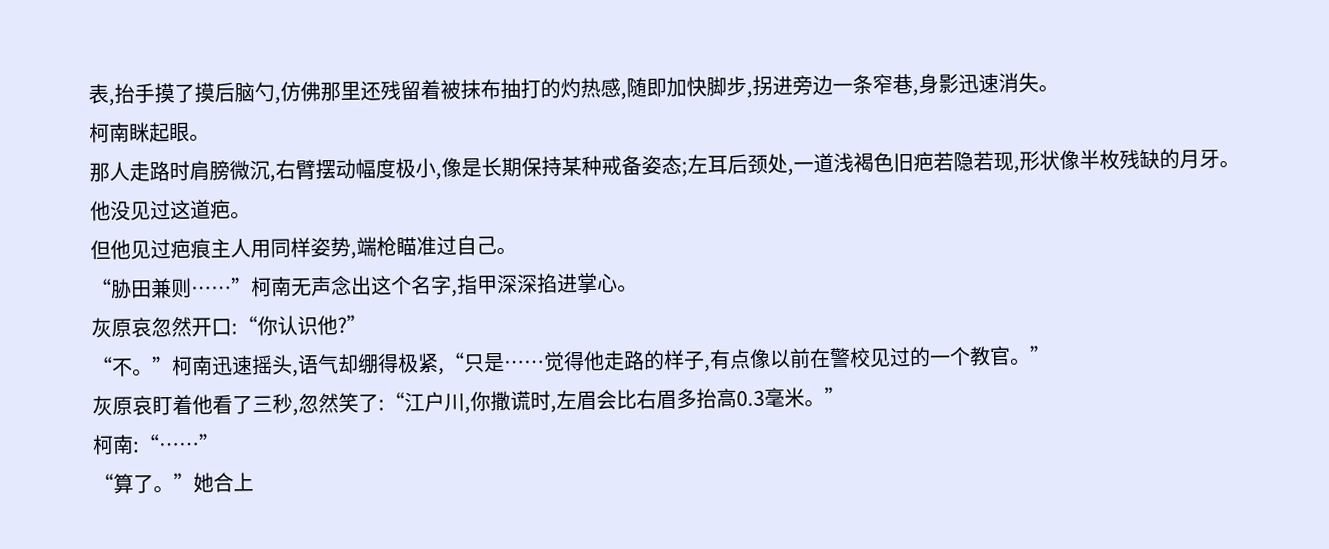表,抬手摸了摸后脑勺,仿佛那里还残留着被抹布抽打的灼热感,随即加快脚步,拐进旁边一条窄巷,身影迅速消失。
柯南眯起眼。
那人走路时肩膀微沉,右臂摆动幅度极小,像是长期保持某种戒备姿态;左耳后颈处,一道浅褐色旧疤若隐若现,形状像半枚残缺的月牙。
他没见过这道疤。
但他见过疤痕主人用同样姿势,端枪瞄准过自己。
“胁田兼则……”柯南无声念出这个名字,指甲深深掐进掌心。
灰原哀忽然开口:“你认识他?”
“不。”柯南迅速摇头,语气却绷得极紧,“只是……觉得他走路的样子,有点像以前在警校见过的一个教官。”
灰原哀盯着他看了三秒,忽然笑了:“江户川,你撒谎时,左眉会比右眉多抬高0.3毫米。”
柯南:“……”
“算了。”她合上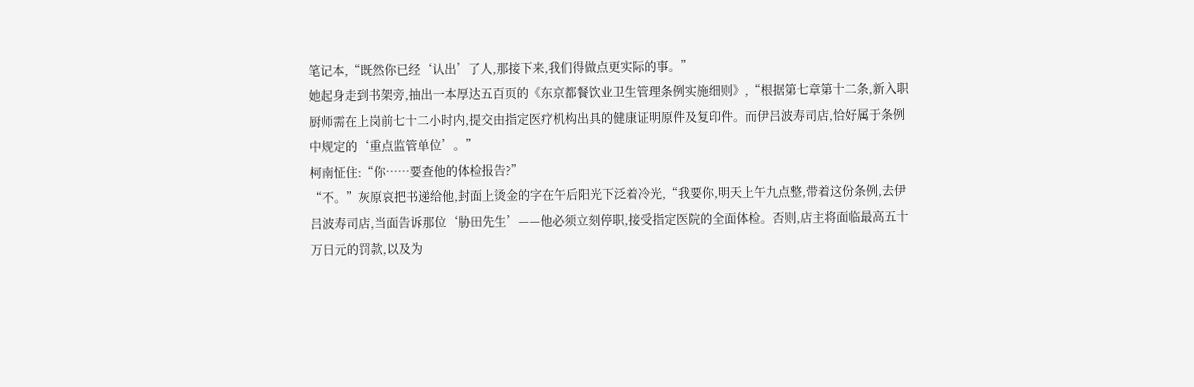笔记本,“既然你已经‘认出’了人,那接下来,我们得做点更实际的事。”
她起身走到书架旁,抽出一本厚达五百页的《东京都餐饮业卫生管理条例实施细则》,“根据第七章第十二条,新入职厨师需在上岗前七十二小时内,提交由指定医疗机构出具的健康证明原件及复印件。而伊吕波寿司店,恰好属于条例中规定的‘重点监管单位’。”
柯南怔住:“你……要查他的体检报告?”
“不。”灰原哀把书递给他,封面上烫金的字在午后阳光下泛着冷光,“我要你,明天上午九点整,带着这份条例,去伊吕波寿司店,当面告诉那位‘胁田先生’——他必须立刻停职,接受指定医院的全面体检。否则,店主将面临最高五十万日元的罚款,以及为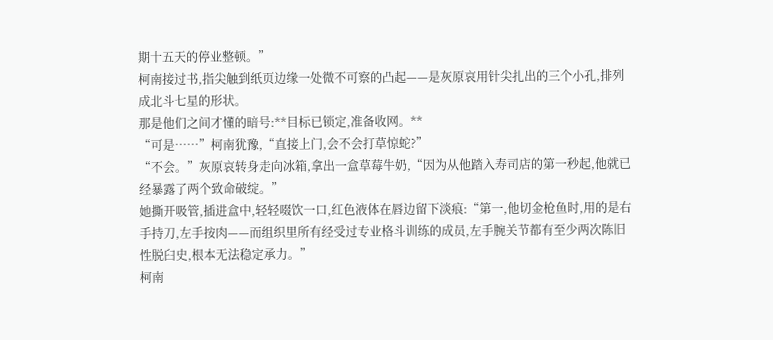期十五天的停业整顿。”
柯南接过书,指尖触到纸页边缘一处微不可察的凸起——是灰原哀用针尖扎出的三个小孔,排列成北斗七星的形状。
那是他们之间才懂的暗号:**目标已锁定,准备收网。**
“可是……”柯南犹豫,“直接上门,会不会打草惊蛇?”
“不会。”灰原哀转身走向冰箱,拿出一盒草莓牛奶,“因为从他踏入寿司店的第一秒起,他就已经暴露了两个致命破绽。”
她撕开吸管,插进盒中,轻轻啜饮一口,红色液体在唇边留下淡痕:“第一,他切金枪鱼时,用的是右手持刀,左手按肉——而组织里所有经受过专业格斗训练的成员,左手腕关节都有至少两次陈旧性脱臼史,根本无法稳定承力。”
柯南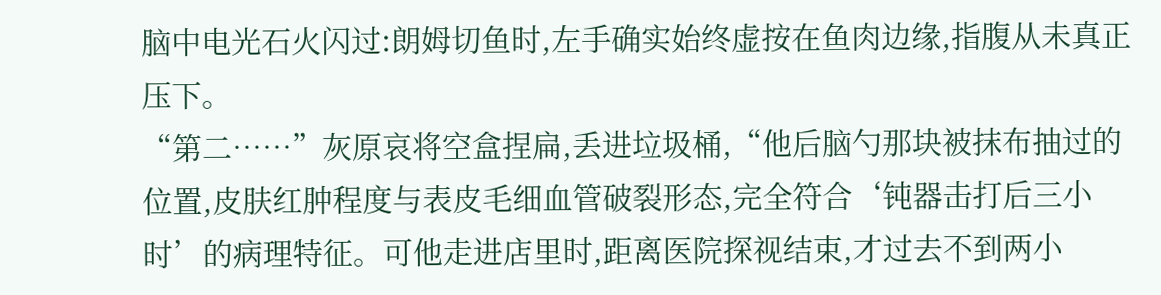脑中电光石火闪过:朗姆切鱼时,左手确实始终虚按在鱼肉边缘,指腹从未真正压下。
“第二……”灰原哀将空盒捏扁,丢进垃圾桶,“他后脑勺那块被抹布抽过的位置,皮肤红肿程度与表皮毛细血管破裂形态,完全符合‘钝器击打后三小时’的病理特征。可他走进店里时,距离医院探视结束,才过去不到两小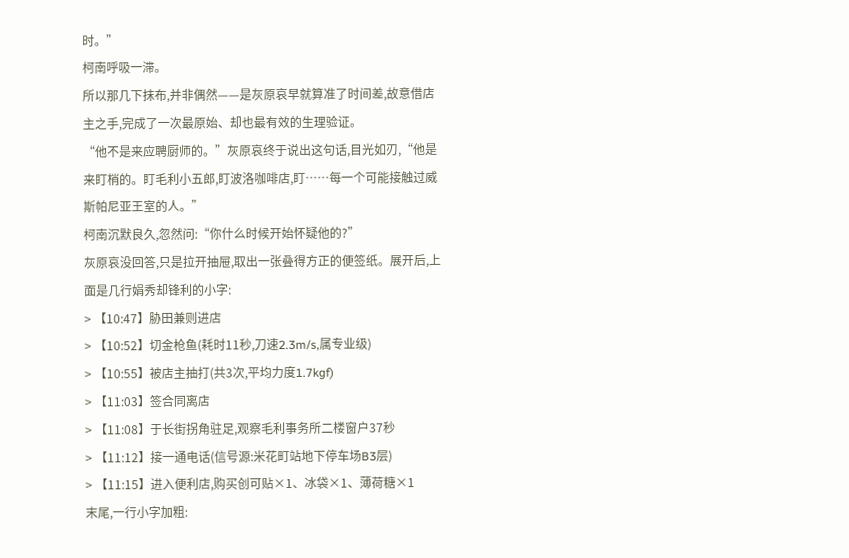时。”
柯南呼吸一滞。
所以那几下抹布,并非偶然——是灰原哀早就算准了时间差,故意借店主之手,完成了一次最原始、却也最有效的生理验证。
“他不是来应聘厨师的。”灰原哀终于说出这句话,目光如刃,“他是来盯梢的。盯毛利小五郎,盯波洛咖啡店,盯……每一个可能接触过威斯帕尼亚王室的人。”
柯南沉默良久,忽然问:“你什么时候开始怀疑他的?”
灰原哀没回答,只是拉开抽屉,取出一张叠得方正的便签纸。展开后,上面是几行娟秀却锋利的小字:
> 【10:47】胁田兼则进店
> 【10:52】切金枪鱼(耗时11秒,刀速2.3m/s,属专业级)
> 【10:55】被店主抽打(共3次,平均力度1.7kgf)
> 【11:03】签合同离店
> 【11:08】于长街拐角驻足,观察毛利事务所二楼窗户37秒
> 【11:12】接一通电话(信号源:米花町站地下停车场B3层)
> 【11:15】进入便利店,购买创可贴×1、冰袋×1、薄荷糖×1
末尾,一行小字加粗: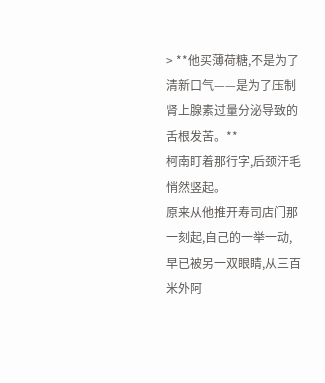> **他买薄荷糖,不是为了清新口气——是为了压制肾上腺素过量分泌导致的舌根发苦。**
柯南盯着那行字,后颈汗毛悄然竖起。
原来从他推开寿司店门那一刻起,自己的一举一动,早已被另一双眼睛,从三百米外阿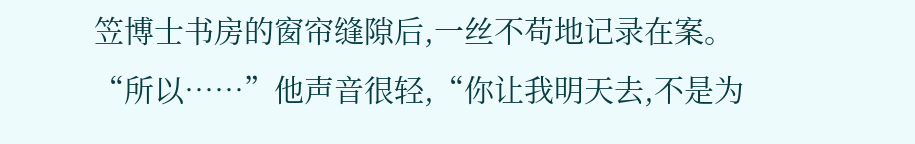笠博士书房的窗帘缝隙后,一丝不苟地记录在案。
“所以……”他声音很轻,“你让我明天去,不是为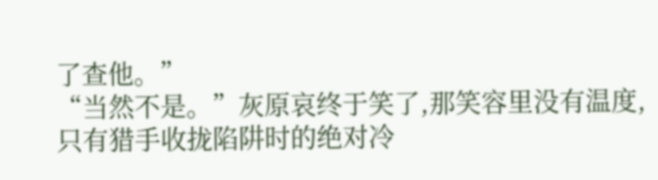了查他。”
“当然不是。”灰原哀终于笑了,那笑容里没有温度,只有猎手收拢陷阱时的绝对冷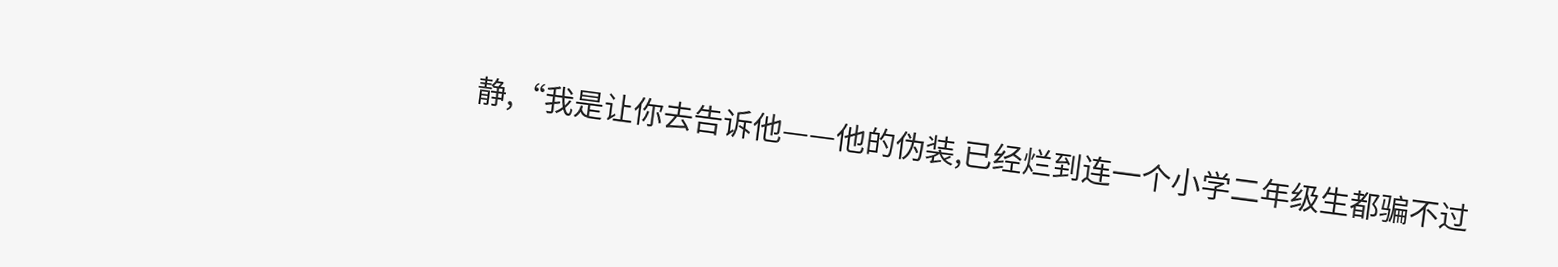静,“我是让你去告诉他——他的伪装,已经烂到连一个小学二年级生都骗不过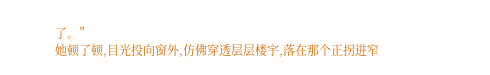了。”
她顿了顿,目光投向窗外,仿佛穿透层层楼宇,落在那个正拐进窄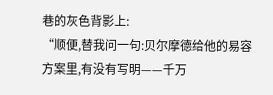巷的灰色背影上:
“顺便,替我问一句:贝尔摩德给他的易容方案里,有没有写明——千万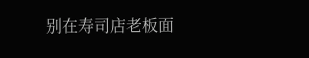别在寿司店老板面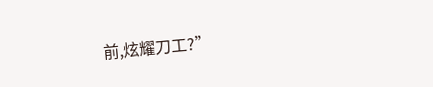前,炫耀刀工?”